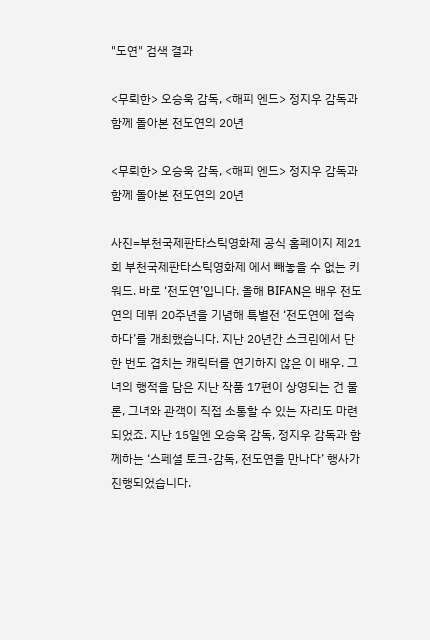"도연" 검색 결과

<무뢰한> 오승욱 감독, <해피 엔드> 정지우 감독과 함께 돌아본 전도연의 20년

<무뢰한> 오승욱 감독, <해피 엔드> 정지우 감독과 함께 돌아본 전도연의 20년

사진=부천국제판타스틱영화제 공식 홈페이지 제21회 부천국제판타스틱영화제 에서 빼놓을 수 없는 키워드. 바로 ‘전도연’입니다. 올해 BIFAN은 배우 전도연의 데뷔 20주년을 기념해 특별전 ‘전도연에 접속하다’를 개최했습니다. 지난 20년간 스크린에서 단 한 번도 겹치는 캐릭터를 연기하지 않은 이 배우. 그녀의 행적을 담은 지난 작품 17편이 상영되는 건 물론, 그녀와 관객이 직접 소통할 수 있는 자리도 마련되었죠. 지난 15일엔 오승욱 감독, 정지우 감독과 함께하는 ‘스페셜 토크-감독, 전도연을 만나다’ 행사가 진행되었습니다.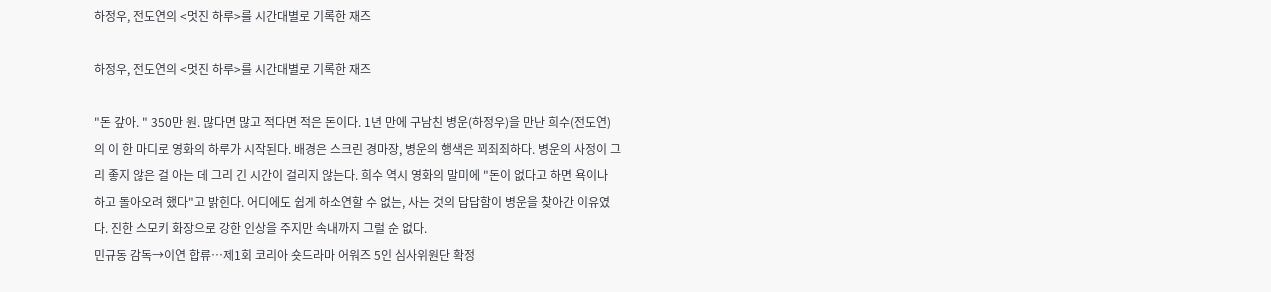하정우, 전도연의 <멋진 하루>를 시간대별로 기록한 재즈

하정우, 전도연의 <멋진 하루>를 시간대별로 기록한 재즈

"돈 갚아. " 350만 원. 많다면 많고 적다면 적은 돈이다. 1년 만에 구남친 병운(하정우)을 만난 희수(전도연)의 이 한 마디로 영화의 하루가 시작된다. 배경은 스크린 경마장, 병운의 행색은 꾀죄죄하다. 병운의 사정이 그리 좋지 않은 걸 아는 데 그리 긴 시간이 걸리지 않는다. 희수 역시 영화의 말미에 "돈이 없다고 하면 욕이나 하고 돌아오려 했다"고 밝힌다. 어디에도 쉽게 하소연할 수 없는, 사는 것의 답답함이 병운을 찾아간 이유였다. 진한 스모키 화장으로 강한 인상을 주지만 속내까지 그럴 순 없다.
민규동 감독→이연 합류…제1회 코리아 숏드라마 어워즈 5인 심사위원단 확정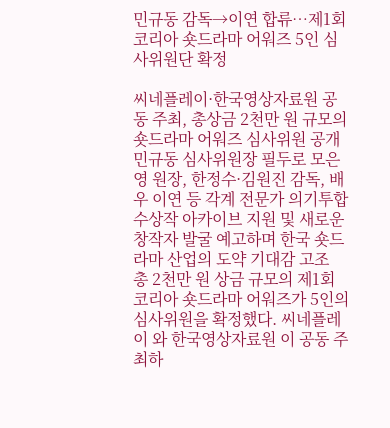민규동 감독→이연 합류…제1회 코리아 숏드라마 어워즈 5인 심사위원단 확정

씨네플레이·한국영상자료원 공동 주최, 총상금 2천만 원 규모의 숏드라마 어워즈 심사위원 공개 민규동 심사위원장 필두로 모은영 원장, 한정수·김원진 감독, 배우 이연 등 각계 전문가 의기투합 수상작 아카이브 지원 및 새로운 창작자 발굴 예고하며 한국 숏드라마 산업의 도약 기대감 고조
총 2천만 원 상금 규모의 제1회 코리아 숏드라마 어워즈가 5인의 심사위원을 확정했다. 씨네플레이 와 한국영상자료원 이 공동 주최하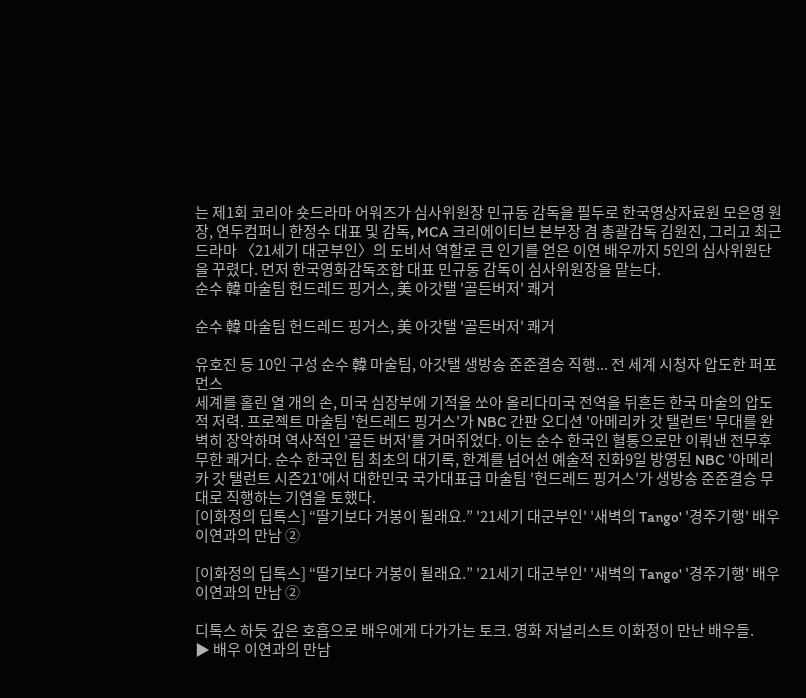는 제1회 코리아 숏드라마 어워즈가 심사위원장 민규동 감독을 필두로 한국영상자료원 모은영 원장, 연두컴퍼니 한정수 대표 및 감독, MCA 크리에이티브 본부장 겸 총괄감독 김원진, 그리고 최근 드라마 〈21세기 대군부인〉의 도비서 역할로 큰 인기를 얻은 이연 배우까지 5인의 심사위원단을 꾸렸다. 먼저 한국영화감독조합 대표 민규동 감독이 심사위원장을 맡는다.
순수 韓 마술팀 헌드레드 핑거스, 美 아갓탤 '골든버저' 쾌거

순수 韓 마술팀 헌드레드 핑거스, 美 아갓탤 '골든버저' 쾌거

유호진 등 10인 구성 순수 韓 마술팀, 아갓탤 생방송 준준결승 직행... 전 세계 시청자 압도한 퍼포먼스
세계를 홀린 열 개의 손, 미국 심장부에 기적을 쏘아 올리다미국 전역을 뒤흔든 한국 마술의 압도적 저력. 프로젝트 마술팀 '헌드레드 핑거스'가 NBC 간판 오디션 '아메리카 갓 탤런트' 무대를 완벽히 장악하며 역사적인 '골든 버저'를 거머쥐었다. 이는 순수 한국인 혈통으로만 이뤄낸 전무후무한 쾌거다. 순수 한국인 팀 최초의 대기록, 한계를 넘어선 예술적 진화9일 방영된 NBC '아메리카 갓 탤런트 시즌21'에서 대한민국 국가대표급 마술팀 '헌드레드 핑거스'가 생방송 준준결승 무대로 직행하는 기염을 토했다.
[이화정의 딥톡스] “딸기보다 거봉이 될래요.” '21세기 대군부인' '새벽의 Tango' '경주기행' 배우 이연과의 만남 ②

[이화정의 딥톡스] “딸기보다 거봉이 될래요.” '21세기 대군부인' '새벽의 Tango' '경주기행' 배우 이연과의 만남 ②

디톡스 하듯 깊은 호흡으로 배우에게 다가가는 토크. 영화 저널리스트 이화정이 만난 배우들.
▶ 배우 이연과의 만남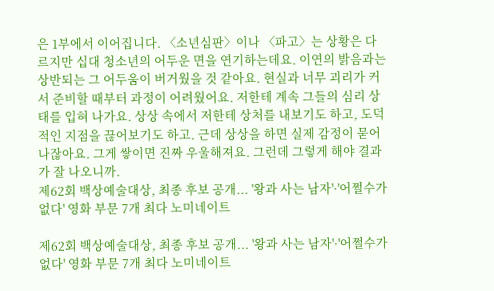은 1부에서 이어집니다. 〈소년심판〉이나 〈파고〉는 상황은 다르지만 십대 청소년의 어두운 면을 연기하는데요. 이연의 밝음과는 상반되는 그 어두움이 버거웠을 것 같아요. 현실과 너무 괴리가 커서 준비할 때부터 과정이 어려웠어요. 저한테 계속 그들의 심리 상태를 입혀 나가요. 상상 속에서 저한테 상처를 내보기도 하고, 도덕적인 지점을 끊어보기도 하고. 근데 상상을 하면 실제 감정이 묻어나잖아요. 그게 쌓이면 진짜 우울해져요. 그런데 그렇게 해야 결과가 잘 나오니까.
제62회 백상예술대상, 최종 후보 공개... '왕과 사는 남자'·'어쩔수가없다' 영화 부문 7개 최다 노미네이트

제62회 백상예술대상, 최종 후보 공개... '왕과 사는 남자'·'어쩔수가없다' 영화 부문 7개 최다 노미네이트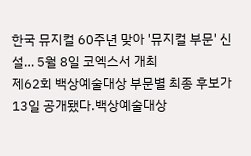한국 뮤지컬 60주년 맞아 '뮤지컬 부문' 신설… 5월 8일 코엑스서 개최
제62회 백상예술대상 부문별 최종 후보가 13일 공개됐다.백상예술대상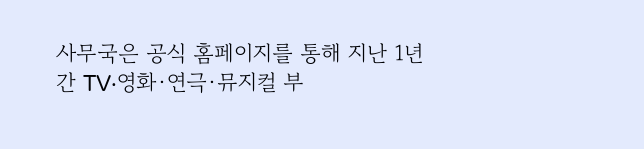사무국은 공식 홈페이지를 통해 지난 1년간 TV·영화·연극·뮤지컬 부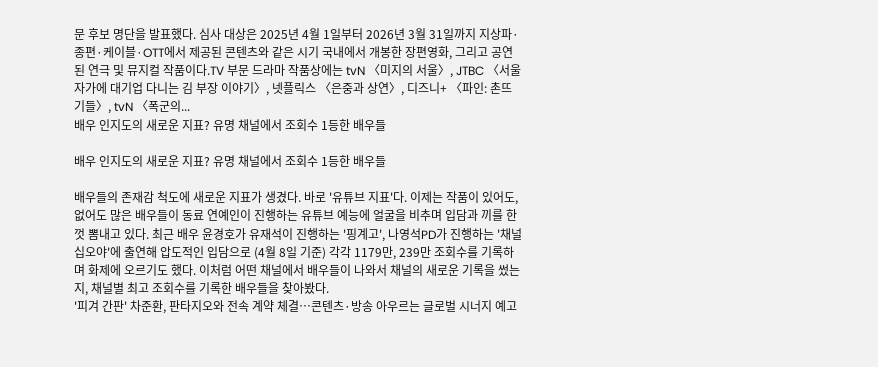문 후보 명단을 발표했다. 심사 대상은 2025년 4월 1일부터 2026년 3월 31일까지 지상파·종편·케이블·OTT에서 제공된 콘텐츠와 같은 시기 국내에서 개봉한 장편영화, 그리고 공연된 연극 및 뮤지컬 작품이다.TV 부문 드라마 작품상에는 tvN 〈미지의 서울〉, JTBC 〈서울 자가에 대기업 다니는 김 부장 이야기〉, 넷플릭스 〈은중과 상연〉, 디즈니+ 〈파인: 촌뜨기들〉, tvN 〈폭군의...
배우 인지도의 새로운 지표? 유명 채널에서 조회수 1등한 배우들

배우 인지도의 새로운 지표? 유명 채널에서 조회수 1등한 배우들

배우들의 존재감 척도에 새로운 지표가 생겼다. 바로 '유튜브 지표'다. 이제는 작품이 있어도, 없어도 많은 배우들이 동료 연예인이 진행하는 유튜브 예능에 얼굴을 비추며 입담과 끼를 한껏 뽐내고 있다. 최근 배우 윤경호가 유재석이 진행하는 '핑계고', 나영석PD가 진행하는 '채널 십오야'에 출연해 압도적인 입담으로 (4월 8일 기준) 각각 1179만, 239만 조회수를 기록하며 화제에 오르기도 했다. 이처럼 어떤 채널에서 배우들이 나와서 채널의 새로운 기록을 썼는지, 채널별 최고 조회수를 기록한 배우들을 찾아봤다.
'피겨 간판' 차준환, 판타지오와 전속 계약 체결…콘텐츠·방송 아우르는 글로벌 시너지 예고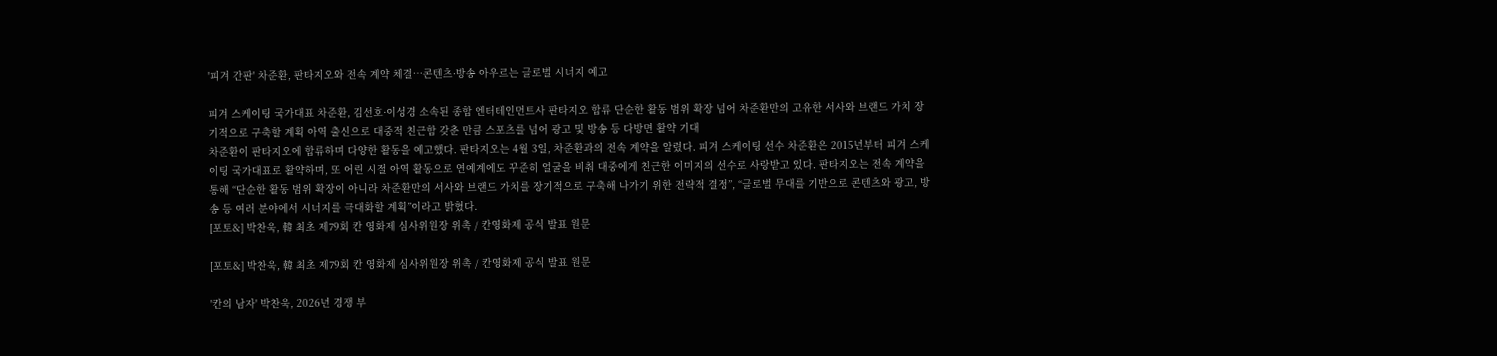'피겨 간판' 차준환, 판타지오와 전속 계약 체결…콘텐츠·방송 아우르는 글로벌 시너지 예고

피겨 스케이팅 국가대표 차준환, 김선호·이성경 소속된 종합 엔터테인먼트사 판타지오 합류 단순한 활동 범위 확장 넘어 차준환만의 고유한 서사와 브랜드 가치 장기적으로 구축할 계획 아역 출신으로 대중적 친근함 갖춘 만큼 스포츠를 넘어 광고 및 방송 등 다방면 활약 기대
차준환이 판타지오에 합류하며 다양한 활동을 예고했다. 판타지오는 4월 3일, 차준환과의 전속 계약을 알렸다. 피겨 스케이팅 선수 차준환은 2015년부터 피겨 스케이팅 국가대표로 활약하며, 또 어린 시절 아역 활동으로 연예계에도 꾸준히 얼굴을 비춰 대중에게 친근한 이미지의 선수로 사랑받고 있다. 판타지오는 전속 계약을 통해 “단순한 활동 범위 확장이 아니라 차준환만의 서사와 브랜드 가치를 장기적으로 구축해 나가기 위한 전략적 결정”, “글로벌 무대를 기반으로 콘텐츠와 광고, 방송 등 여러 분야에서 시너지를 극대화할 계획”이라고 밝혔다.
[포토&] 박찬욱, 韓 최초 제79회 칸 영화제 심사위원장 위촉 / 칸영화제 공식 발표 원문

[포토&] 박찬욱, 韓 최초 제79회 칸 영화제 심사위원장 위촉 / 칸영화제 공식 발표 원문

'칸의 남자' 박찬욱, 2026년 경쟁 부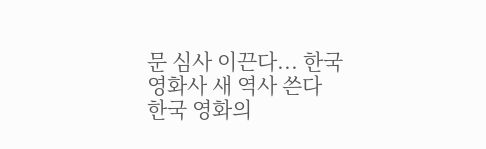문 심사 이끈다... 한국 영화사 새 역사 쓴다
한국 영화의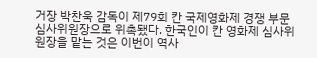거장 박찬욱 감독이 제79회 칸 국제영화제 경쟁 부문 심사위원장으로 위촉됐다. 한국인이 칸 영화제 심사위원장을 맡는 것은 이번이 역사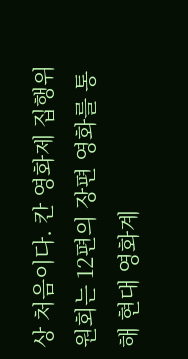상 처음이다. 칸 영화제 집행위원회는 12편의 장편 영화를 통해 현대 영화계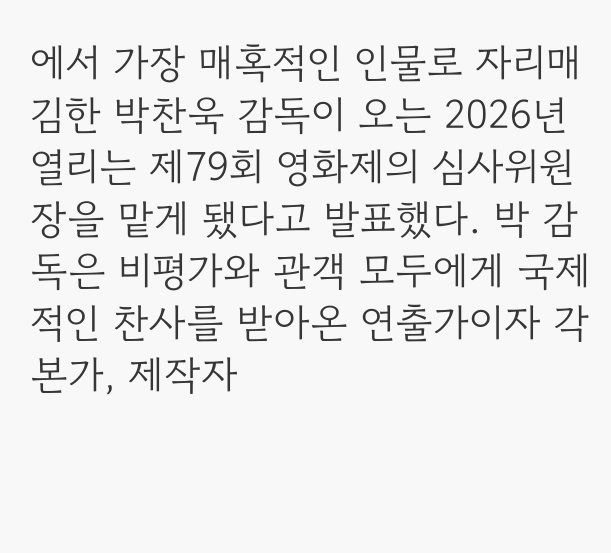에서 가장 매혹적인 인물로 자리매김한 박찬욱 감독이 오는 2026년 열리는 제79회 영화제의 심사위원장을 맡게 됐다고 발표했다. 박 감독은 비평가와 관객 모두에게 국제적인 찬사를 받아온 연출가이자 각본가, 제작자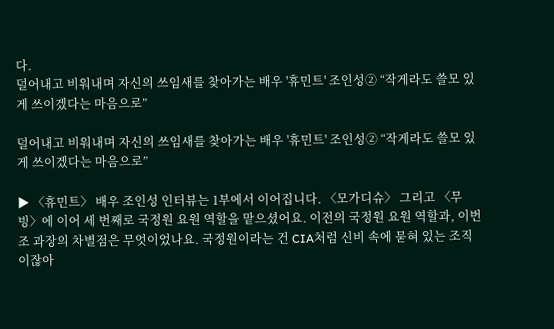다.
덜어내고 비워내며 자신의 쓰임새를 찾아가는 배우 '휴민트' 조인성② “작게라도 쓸모 있게 쓰이겠다는 마음으로”

덜어내고 비워내며 자신의 쓰임새를 찾아가는 배우 '휴민트' 조인성② “작게라도 쓸모 있게 쓰이겠다는 마음으로”

▶ 〈휴민트〉 배우 조인성 인터뷰는 1부에서 이어집니다. 〈모가디슈〉 그리고 〈무빙〉에 이어 세 번째로 국정원 요원 역할을 맡으셨어요. 이전의 국정원 요원 역할과, 이번 조 과장의 차별점은 무엇이었나요. 국정원이라는 건 CIA처럼 신비 속에 묻혀 있는 조직이잖아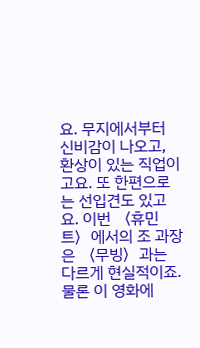요. 무지에서부터 신비감이 나오고, 환상이 있는 직업이고요. 또 한편으로는 선입견도 있고요. 이번 〈휴민트〉에서의 조 과장은 〈무빙〉과는 다르게 현실적이죠. 물론 이 영화에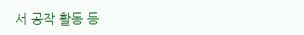서 공작 활동 등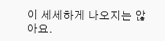이 세세하게 나오지는 않아요.